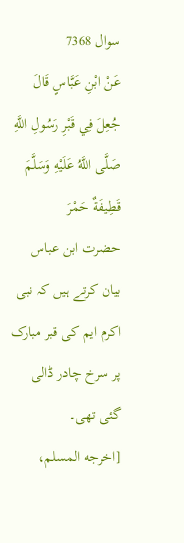سوال 7368
عَنْ ابْنِ عَبَّاسٍ قَالَ جُعِلَ فِي قَبْرِ رَسُولِ اللَّهِ صَلَّى اللَّهُ عَلَيْهِ وَسَلَّمَ قَطِيفَةٌ حَمْرَ
حضرت ابن عباس بیان کرتے ہیں کہ نبی اکرم ایم کی قبر مبارک پر سرخ چادر ڈالی گئی تھی۔
[اخرجه المسلم،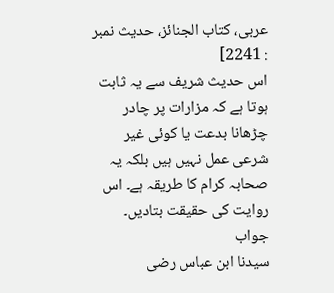عربی، کتاب الجنائز، حدیث نمبر : 2241]
اس حدیث شریف سے یہ ثابت ہوتا ہے کہ مزارات پر چادر چڑھانا بدعت یا کوئی غیر شرعی عمل نہیں ہیں بلکہ یہ صحابہ کرام کا طریقہ ہے۔ اس روایت کی حقیقت بتادیں۔
جواب
سیدنا ابن عباس رضی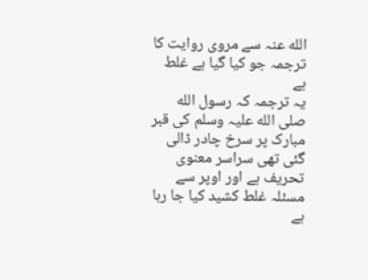الله عنہ سے مروی روایت کا ترجمہ جو کیا گیا ہے غلط ہے
یہ ترجمہ کہ رسول الله صلی الله علیہ وسلم کی قبر مبارک پر سرخ چادر ڈالی گئی تھی سراسر معنوی تحریف ہے اور اوپر سے مسئلہ غلط کشید کیا جا رہا ہے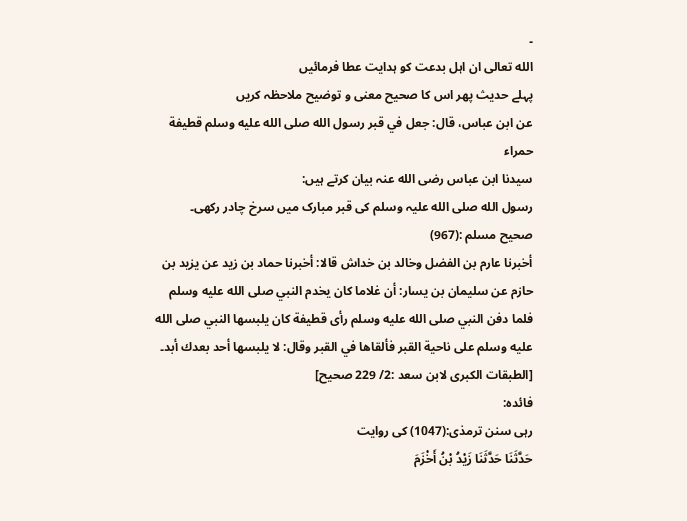۔
الله تعالی ان اہل بدعت کو ہدایت عطا فرمائیں
پہلے حدیث پھر اس کا صحیح معنی و توضیح ملاحظہ کریں
عن ابن عباس، قال: جعل في قبر رسول الله صلى الله عليه وسلم قطيفة حمراء
سیدنا ابن عباس رضی الله عنہ بیان کرتے ہیں:
رسول الله صلی الله علیہ وسلم کی قبر مبارک میں سرخ چادر رکھی۔
صحیح مسلم :(967)
أخبرنا عارم بن الفضل وخالد بن خداش قالا: أخبرنا حماد بن زيد عن يزيد بن حازم عن سليمان بن يسار: أن غلاما كان يخدم النبي صلى الله عليه وسلم فلما دفن النبي صلى الله عليه وسلم رأى قطيفة كان يلبسها النبي صلى الله عليه وسلم على ناحية القبر فألقاها في القبر وقال: لا يلبسها أحد بعدك أبد۔
[الطبقات الكبرى لابن سعد :2/ 229 صحیح]
فائدہ:
رہی سنن ترمذی:(1047) کی روایت
حَدَّثَنَا حَدَّثَنَا زَيْدُ بْنُ أَخْزَمَ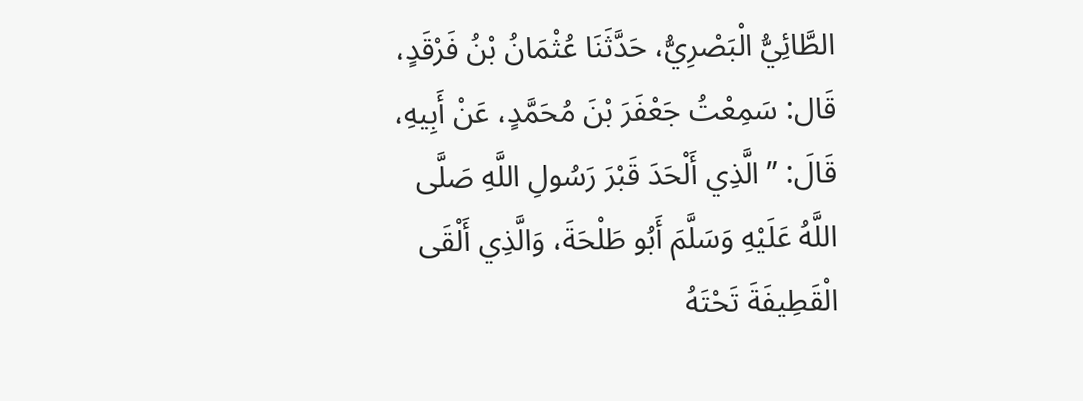الطَّائِيُّ الْبَصْرِيُّ، حَدَّثَنَا عُثْمَانُ بْنُ فَرْقَدٍ، قَال: سَمِعْتُ جَعْفَرَ بْنَ مُحَمَّدٍ، عَنْ أَبِيهِ، قَالَ: ” الَّذِي أَلْحَدَ قَبْرَ رَسُولِ اللَّهِ صَلَّى اللَّهُ عَلَيْهِ وَسَلَّمَ أَبُو طَلْحَةَ، وَالَّذِي أَلْقَى الْقَطِيفَةَ تَحْتَهُ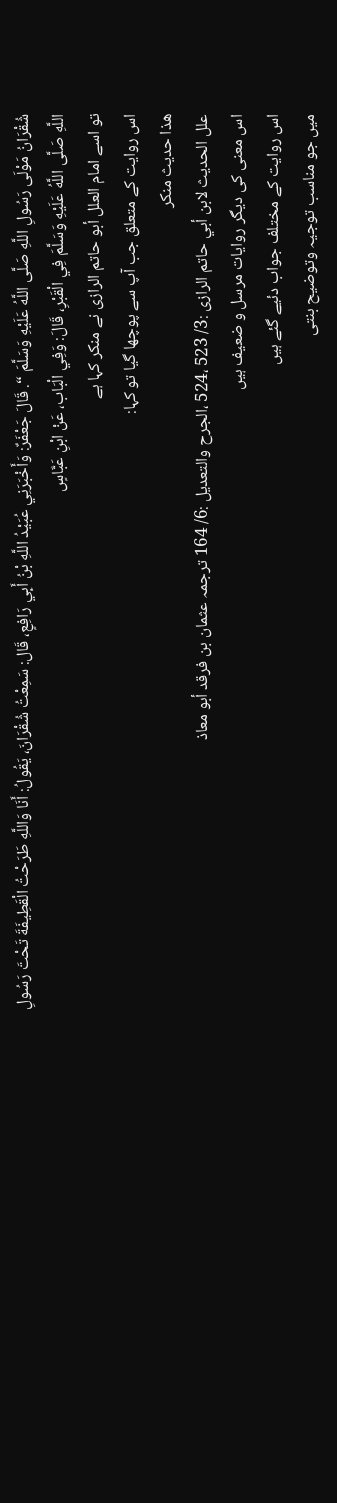شُقْرَانُ مَوْلَى رَسُولِ اللَّهِ صَلَّى اللَّهُ عَلَيْهِ وَسَلَّمَ “. قَالَ جَعْفَرٌ: وَأَخْبَرَنِي عُبَيْدُ اللَّهِ بْنُ أَبِي رَافِعٍ، قَال: سَمِعْتُ شُقْرَانَ، يَقُولُ: أَنَا وَاللَّهِ طَرَحْتُ الْقَطِيفَةَ تَحْتَ رَسُولِ اللَّهِ صَلَّى اللَّهُ عَلَيْهِ وَسَلَّمَ فِي الْقَبْرِ، قَالَ: وَفِي الْبَاب، عَنْ ابْنِ عَبَّاسٍ
تو اسے امام العلل أبو حاتم الرازی نے منکر کہا ہے
اس روایت کے متعلق جب آپ سے پوچھا گیا تو کہا:
هذا حديث منكر
علل الحديث لابن أبي حاتم الرازى :3/ 523 ،524 ،الجرح والتعديل :6/ 164 ترجمہ عثمان بن فرقد أبو معاذ
اس معنی کی دیگر روایات مرسل و ضعیف ہیں
اس روایت کے مختلف جواب دئیے گئے ہیں
میں جو مناسب توجیہ وتوضیح بنتی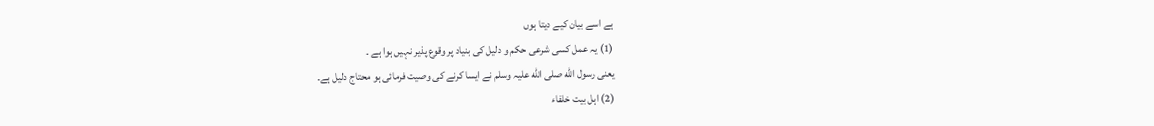ہے اسے بیان کیے دیتا ہوں
(1) یہ عمل کسی شرعی حکم و دلیل کی بنیاد پر وقوع پذیر نہیں ہوا ہے ۔
یعنی رسول الله صلی الله علیہ وسلم نے ایسا کرنے کی وصیت فرمائی ہو محتاج دلیل ہے۔
(2) اہل بیت خلفاء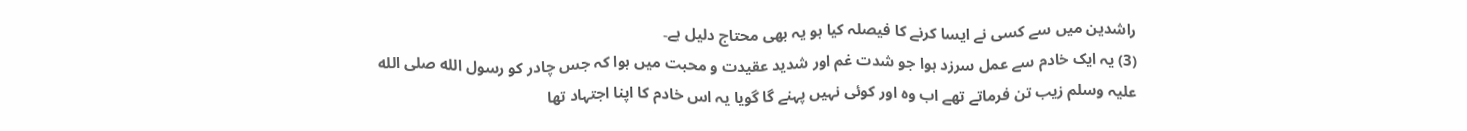راشدین میں سے کسی نے ایسا کرنے کا فیصلہ کیا ہو یہ بھی محتاج دلیل ہے۔
(3) یہ ایک خادم سے عمل سرزد ہوا جو شدت غم اور شدید عقیدت و محبت میں ہوا کہ جس چادر کو رسول الله صلی الله علیہ وسلم زیب تن فرماتے تھے اب وہ اور کوئی نہیں پہنے گا گویا یہ اس خادم کا اپنا اجتہاد تھا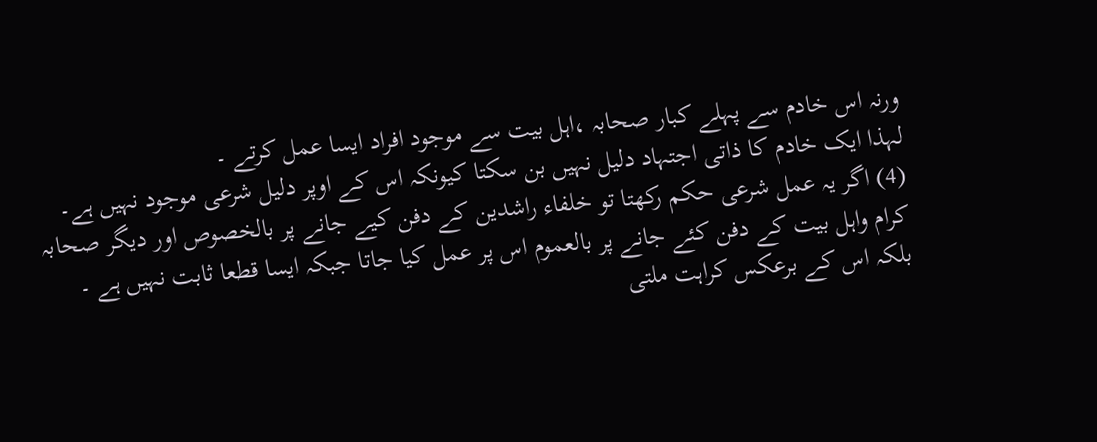ورنہ اس خادم سے پہلے کبار صحابہ ،اہل بیت سے موجود افراد ایسا عمل کرتے ۔
لہذا ایک خادم کا ذاتی اجتہاد دلیل نہیں بن سکتا کیونکہ اس کے اوپر دلیل شرعی موجود نہیں ہے۔
(4) اگر یہ عمل شرعی حکم رکھتا تو خلفاء راشدین کے دفن کیے جانے پر بالخصوص اور دیگر صحابہ کرام واہل بیت کے دفن کئے جانے پر بالعموم اس پر عمل کیا جاتا جبکہ ایسا قطعا ثابت نہیں ہے ۔
بلکہ اس کے برعکس کراہت ملتی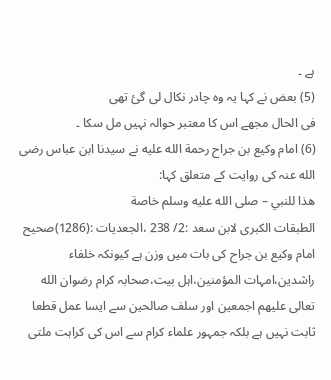ہے ۔
(5) بعض نے کہا یہ وہ چادر نکال لی گئ تھی
فی الحال مجھے اس کا معتبر حوالہ نہیں مل سکا ۔
(6) امام وکیع بن جراح رحمة الله عليه نے سیدنا ابن عباس رضی الله عنہ کی روایت کے متعلق کہا:
هذا للنبي – صلى الله عليه وسلم خاصة
الطبقات الكبرى لابن سعد :2/ 238 ،الجعديات :(1286)صحیح
امام وکیع بن جراح کی بات میں وزن ہے کیونکہ خلفاء راشدین،امہات المؤمنین،اہل بیت،صحابہ کرام رضوان الله تعالی علیھم اجمعین اور سلف صالحین سے ایسا عمل قطعا ثابت نہیں ہے بلکہ جمہور علماء کرام سے اس کی کراہت ملتی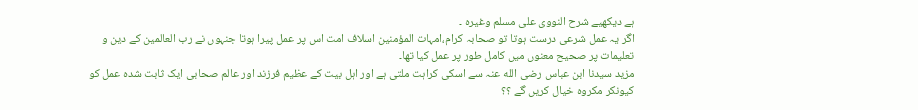ہے دیکھیے شرح النووی علی مسلم وغیرہ ۔
اگر یہ عمل شرعی درست ہوتا تو صحابہ کرام،امہات المؤمنین اسلاف امت اس پر عمل پیرا ہوتا جنہوں نے رب العالمین کے دین و تعلیمات پر صحیح معنوں میں کامل طور پر عمل کیا تھا۔
مزید سیدنا ابن عباس رضی الله عنہ سے اسکی کراہت ملتی ہے اور اہل بیت کے عظیم فرزند اور عالم صحابی ایک ثابت شدہ عمل کو کیونکر مکروہ خیال کریں گے ؟؟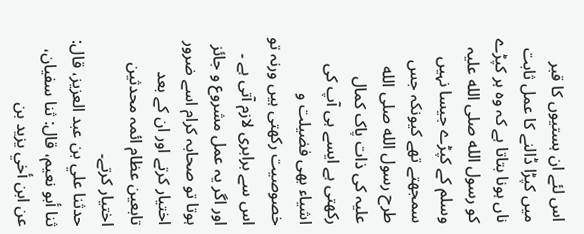اس لئے ان ہستیوں کا قبر میں کپڑا ڈالنے کا عمل ثابت ناں ہونا بتاتا ہے کہ وہ ہر کپڑے کو رسول الله صلی الله علیہ وسلم کے کپڑے جیسا نہیں سمجھتے تھے کیونکہ جس طرح رسول الله صلی الله علیہ کی ذات پاک کمال رکھتی ہے ایسے ہی آپ کی اشیاء بھی فضیلت و خصوصیت رکھتی ہیں ورنہ تو اس سے برابری لازم آتی ہے ۔
اور اگر یہ عمل مشروع و جائز ہوتا تو صحابہ کرام اسے ضرور اختیار کرتے اور ان کے بعد تابعین عظام ائمہ محدثین اختیار کرتے۔
حدثنا علي بن عبد العزيز، قال: ثنا أبو نعيم، قال: ثنا سفيان، عن ابن أخي يزيد بن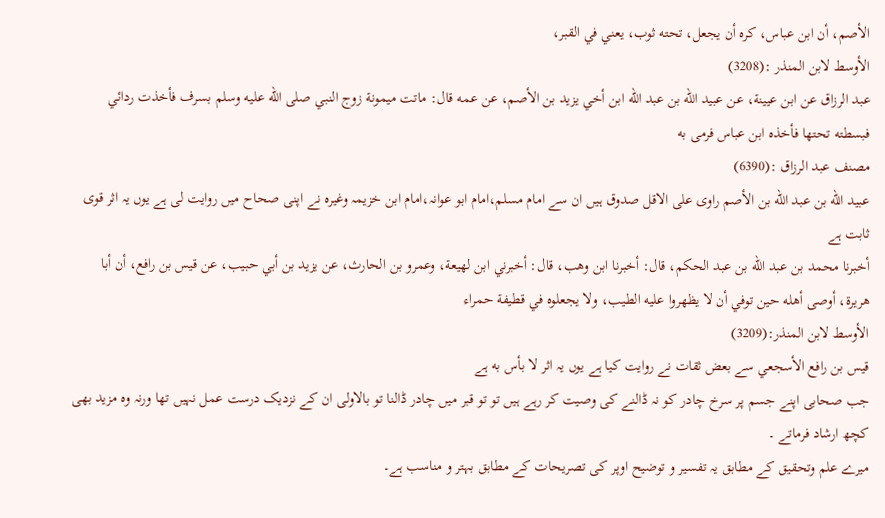الأصم، أن ابن عباس، كره أن يجعل، تحته ثوب، يعني في القبر،
الأوسط لابن المنذر :(3208)
عبد الرزاق عن ابن عيينة، عن عبيد الله بن عبد الله ابن أخي يزيد بن الأصم، عن عمه قال: ماتت ميمونة زوج النبي صلى الله عليه وسلم بسرف فأخذت ردائي فبسطته تحتها فأخذه ابن عباس فرمى به
مصنف عبد الرزاق :(6390)
عبيد الله بن عبد الله بن الأصم راوی علی الاقل صدوق ہیں ان سے امام مسلم،امام ابو عوانہ،امام ابن خزیمہ وغیرہ نے اپنی صحاح میں روایت لی ہے یوں یہ اثر قوی ثابت ہے
أخبرنا محمد بن عبد الله بن عبد الحكم، قال: أخبرنا ابن وهب، قال: أخبرني ابن لهيعة، وعمرو بن الحارث، عن يزيد بن أبي حبيب، عن قيس بن رافع، أن أبا هريرة، أوصى أهله حين توفي أن لا يظهروا عليه الطيب، ولا يجعلوه في قطيفة حمراء
الأوسط لابن المنذر:(3209)
قیس بن رافع الأسجعي سے بعض ثقات نے روایت کیا ہے یوں یہ اثر لا بأس به ہے
جب صحابی اپنے جسم پر سرخ چادر کو نہ ڈالنے کی وصیت کر رہے ہیں تو تو قبر میں چادر ڈالنا تو بالاولی ان کے نزدیک درست عمل نہیں تھا ورنہ وہ مزید بھی کچھ ارشاد فرماتے ۔
میرے علم وتحقیق کے مطابق یہ تفسیر و توضیح اوپر کی تصریحات کے مطابق بہتر و مناسب ہے۔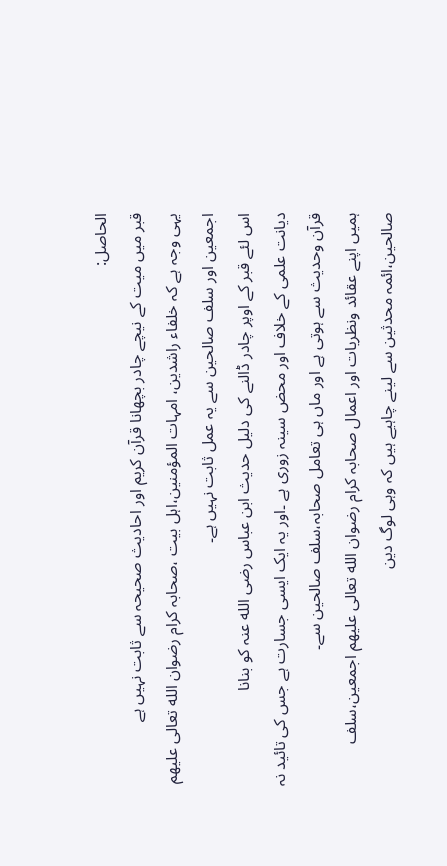الحاصل:
قبر میں میت کے نیچے چادر بچھانا قرآن کریم اور احادیث صحیحہ سے ثابت نہیں ہے
یہی وجہ ہے کہ خلفاء راشدین، امہات المؤمنین،اہل بیت ،صحابہ کرام رضوان الله تعالی علیھم اجمعین اور سلف صالحین سے یہ عمل ثابت نہیں ہے۔
اس لئے قبر کے اوپر چادر ڈالنے کی دلیل حدیث ابن عباس رضی الله عنہ کو بنانا
دیانت علمی کے خلاف اور محض سینہ زوری ہے ۔اور یہ ایک ایسی جسارت ہے جس کی تائید نہ قرآن وحدیث سے ہوتی ہے اور ماں ہی تعامل صحابہ،سلف صالحین سے۔
ہمیں اپنے عقائد ونظریات اور اعمال صحابہ کرام رضوان الله تعالی علیھم اجمعین،سلف صالحین،ائمہ محدثین سے لینے چاہیے ہیں کہ وہی لوگ دین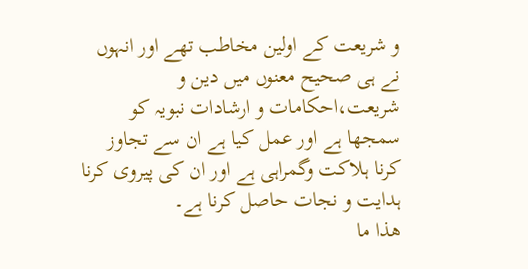و شریعت کے اولین مخاطب تھے اور انہوں نے ہی صحیح معنوں میں دین و شریعت،احکامات و ارشادات نبویہ کو سمجھا ہے اور عمل کیا ہے ان سے تجاوز کرنا ہلاکت وگمراہی ہے اور ان کی پیروی کرنا ہدایت و نجات حاصل کرنا ہے۔
هذا ما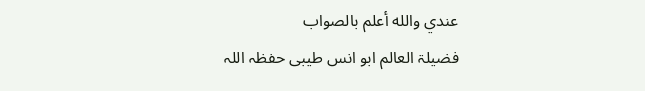عندي والله أعلم بالصواب
فضیلۃ العالم ابو انس طیبی حفظہ اللہ